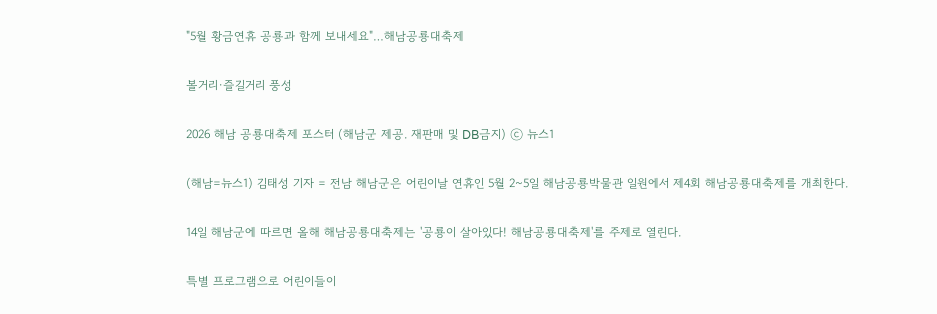"5월 황금연휴 공룡과 함께 보내세요"…해남공룡대축제

볼거리·즐길거리 풍성

2026 해남 공룡대축제 포스터 (해남군 제공. 재판매 및 DB금지) ⓒ 뉴스1

(해남=뉴스1) 김태성 기자 = 전남 해남군은 어린이날 연휴인 5월 2~5일 해남공룡박물관 일원에서 제4회 해남공룡대축제를 개최한다.

14일 해남군에 따르면 올해 해남공룡대축제는 '공룡이 살아있다! 해남공룡대축제'를 주제로 열린다.

특별 프로그램으로 어린이들이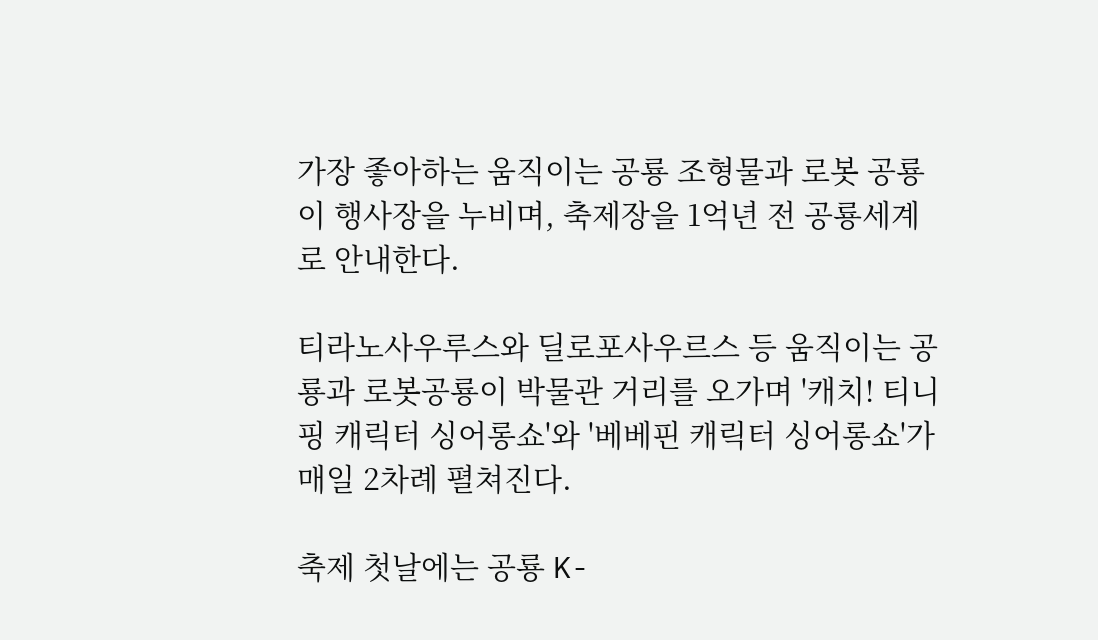가장 좋아하는 움직이는 공룡 조형물과 로봇 공룡이 행사장을 누비며, 축제장을 1억년 전 공룡세계로 안내한다.

티라노사우루스와 딜로포사우르스 등 움직이는 공룡과 로봇공룡이 박물관 거리를 오가며 '캐치! 티니핑 캐릭터 싱어롱쇼'와 '베베핀 캐릭터 싱어롱쇼'가 매일 2차례 펼쳐진다.

축제 첫날에는 공룡 K-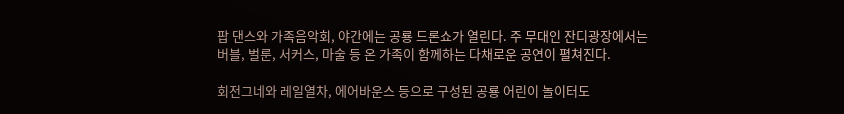팝 댄스와 가족음악회, 야간에는 공룡 드론쇼가 열린다. 주 무대인 잔디광장에서는 버블, 벌룬, 서커스, 마술 등 온 가족이 함께하는 다채로운 공연이 펼쳐진다.

회전그네와 레일열차, 에어바운스 등으로 구성된 공룡 어린이 놀이터도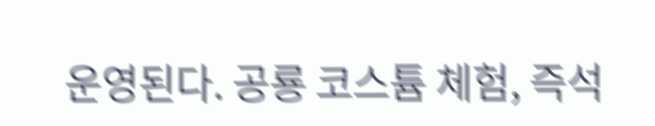운영된다. 공룡 코스튬 체험, 즉석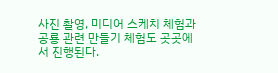사진 촬영, 미디어 스케치 체험과 공룡 관련 만들기 체험도 곳곳에서 진행된다.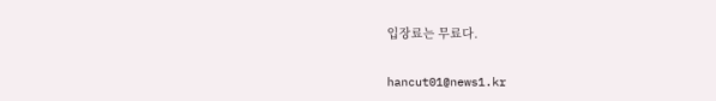입장료는 무료다.

hancut01@news1.kr